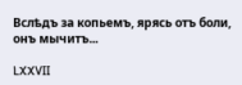Вслѣдъ за копьемъ, ярясь отъ боли, онъ мычитъ...

LXXVII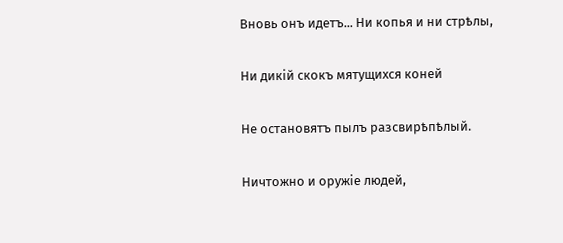Вновь онъ идетъ... Ни копья и ни стрѣлы,

Ни дикій скокъ мятущихся коней

Не остановятъ пылъ разсвирѣпѣлый.

Ничтожно и оружіе людей,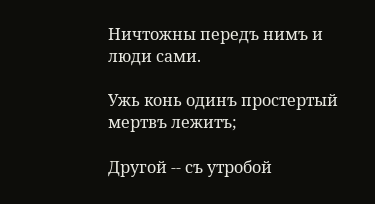Ничтожны передъ нимъ и люди сами.

Ужь конь одинъ простертый мертвъ лежитъ;

Другой -- съ утробой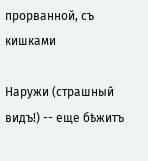прорванной, съ кишками

Наружи (страшный видъ!) -- еще бѣжитъ